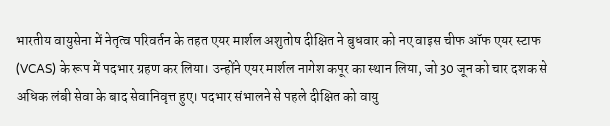भारतीय वायुसेना में नेतृत्व परिवर्तन के तहत एयर मार्शल अशुतोष दीक्षित ने बुधवार को नए वाइस चीफ ऑफ एयर स्टाफ (VCAS) के रूप में पदभार ग्रहण कर लिया। उन्होंने एयर मार्शल नागेश कपूर का स्थान लिया, जो 30 जून को चार दशक से अधिक लंबी सेवा के बाद सेवानिवृत्त हुए। पदभार संभालने से पहले दीक्षित को वायु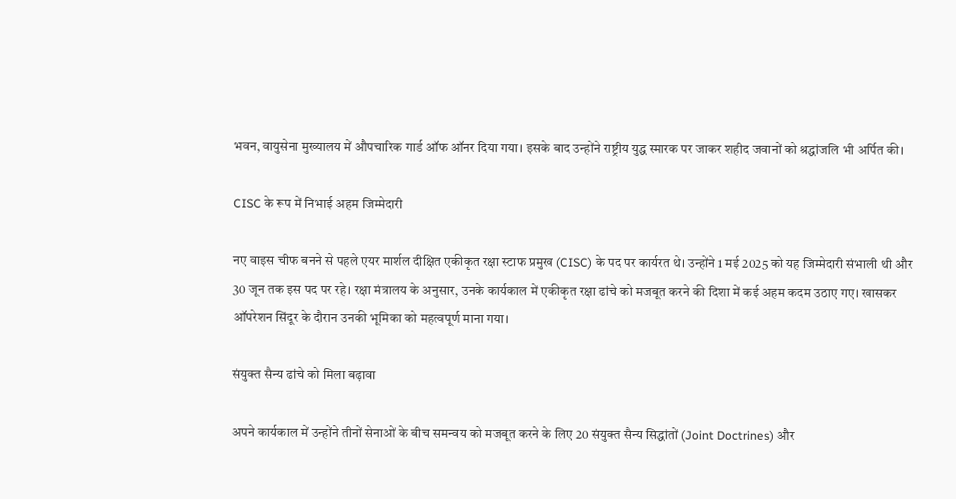भवन, वायुसेना मुख्यालय में औपचारिक गार्ड ऑफ ऑनर दिया गया। इसके बाद उन्होंने राष्ट्रीय युद्ध स्मारक पर जाकर शहीद जवानों को श्रद्धांजलि भी अर्पित की।

CISC के रूप में निभाई अहम जिम्मेदारी

नए वाइस चीफ बनने से पहले एयर मार्शल दीक्षित एकीकृत रक्षा स्टाफ प्रमुख (CISC) के पद पर कार्यरत थे। उन्होंने 1 मई 2025 को यह जिम्मेदारी संभाली थी और 30 जून तक इस पद पर रहे। रक्षा मंत्रालय के अनुसार, उनके कार्यकाल में एकीकृत रक्षा ढांचे को मजबूत करने की दिशा में कई अहम कदम उठाए गए। खासकर ऑपरेशन सिंदूर के दौरान उनकी भूमिका को महत्वपूर्ण माना गया।

संयुक्त सैन्य ढांचे को मिला बढ़ावा

अपने कार्यकाल में उन्होंने तीनों सेनाओं के बीच समन्वय को मजबूत करने के लिए 20 संयुक्त सैन्य सिद्धांतों (Joint Doctrines) और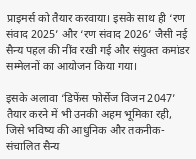प्राइमर्स को तैयार करवाया। इसके साथ ही ‘रण संवाद 2025’ और ‘रण संवाद 2026’ जैसी नई सैन्य पहल की नींव रखी गई और संयुक्त कमांडर सम्मेलनों का आयोजन किया गया।

इसके अलावा ‘डिफेंस फोर्सेज विजन 2047’ तैयार करने में भी उनकी अहम भूमिका रही, जिसे भविष्य की आधुनिक और तकनीक-संचालित सैन्य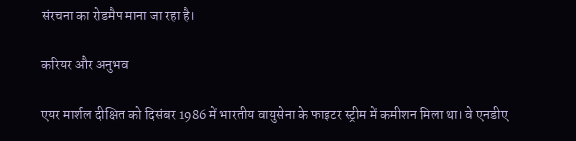संरचना का रोडमैप माना जा रहा है।

करियर और अनुभव

एयर मार्शल दीक्षित को दिसंबर 1986 में भारतीय वायुसेना के फाइटर स्ट्रीम में कमीशन मिला था। वे एनडीए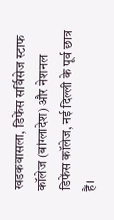खडकवासला, डिफेंस सर्विसेज स्टाफ कॉलेज (बांग्लादेश) और नेशनल डिफेंस कॉलेज, नई दिल्ली के पूर्व छात्र हैं।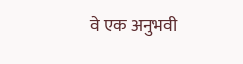वे एक अनुभवी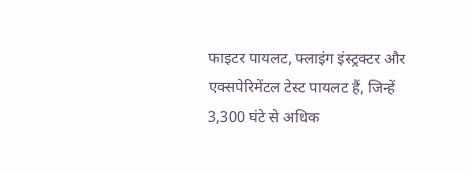फाइटर पायलट, फ्लाइंग इंस्ट्रक्टर और एक्सपेरिमेंटल टेस्ट पायलट हैं, जिन्हें 3,300 घंटे से अधिक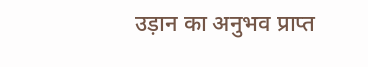उड़ान का अनुभव प्राप्त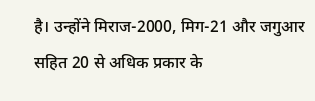है। उन्होंने मिराज-2000, मिग-21 और जगुआर सहित 20 से अधिक प्रकार के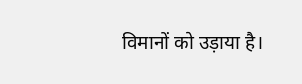विमानों को उड़ाया है।